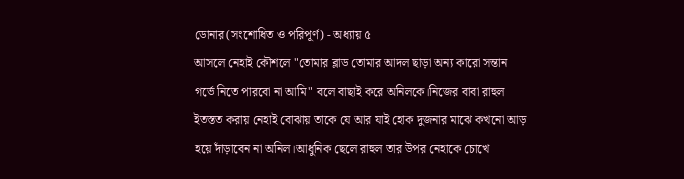ডোনার(সংশোধিত ও পরিপূর্ণ) - অধ্যায় ৫
আসলে নেহাই কৌশলে "তোমার ব্লাড তোমার আদল ছাড়া অন্য কারো সন্তান গর্ভে নিতে পারবো না আমি" বলে বাছাই করে অনিলকে।নিজের বাবা রাহুল ইতস্তত করায় নেহাই বোঝায় তাকে যে আর যাই হোক দুজনার মাঝে কখনো আড় হয়ে দাঁড়াবেন না অনিল।আধুনিক ছেলে রাহুল তার উপর নেহাকে চোখে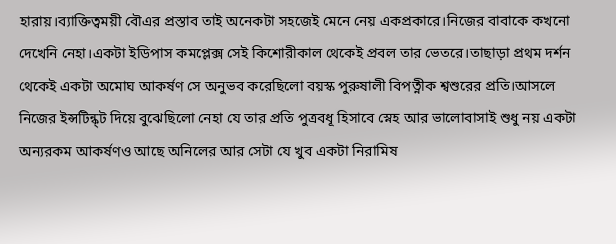হারায়।ব্যাক্তিত্বময়ী বৌএর প্রস্তাব তাই অনেকটা সহজেই মেনে নেয় একপ্রকারে।নিজের বাবাকে কখনো দেখেনি নেহা।একটা ইডিপাস কমপ্লেক্স সেই কিশোরীকাল থেকেই প্রবল তার ভেতরে।তাছাড়া প্রথম দর্শন থেকেই একটা অমোঘ আকর্ষণ সে অনুভব করেছিলো বয়স্ক পুরুষালী বিপত্নীক শ্বশুরের প্রতি।আসলে নিজের ইন্সটিন্ক্ট দিয়ে বুঝেছিলো নেহা যে তার প্রতি পুত্রবধূ হিসাবে স্নেহ আর ভালোবাসাই শুধু নয় একটা অন্যরকম আকর্ষণও আছে অনিলের আর সেটা যে খুব একটা নিরামিষ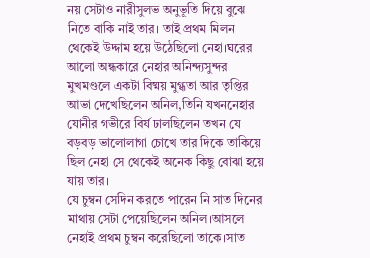নয় সেটাও নারীসুলভ অনুভূতি দিয়ে বুঝে নিতে বাকি নাই তার। তাই প্রথম মিলন থেকেই উদ্দাম হয়ে উঠেছিলো নেহা।ঘরের আলো অন্ধকারে নেহার অনিন্দ্যসুন্দর মুখমণ্ডলে একটা বিষ্ময় মুগ্ধতা আর তৃপ্তির আভা দেখেছিলেন অনিল,তিনি যখননেহার যোনীর গভীরে বির্য ঢালছিলেন তখন যে বড়বড় ভালোলাগা চোখে তার দিকে তাকিয়ে ছিল নেহা সে থেকেই অনেক কিছু বোঝা হয়ে যায় তার।
যে চুম্বন সেদিন করতে পারেন নি সাত দিনের মাথায় সেটা পেয়েছিলেন অনিল।আসলে নেহাই প্রথম চুম্বন করেছিলো তাকে।সাত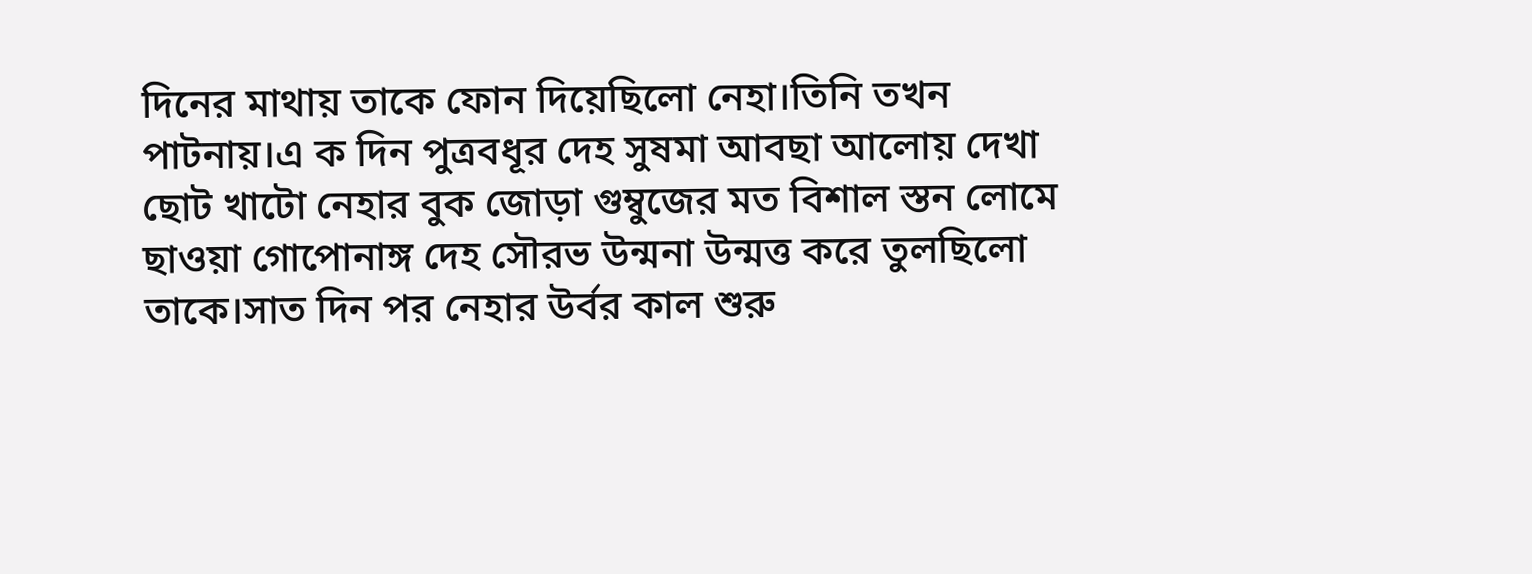দিনের মাথায় তাকে ফোন দিয়েছিলো নেহা।তিনি তখন পাটনায়।এ ক দিন পুত্রবধূর দেহ সুষমা আবছা আলোয় দেখা ছোট খাটো নেহার বুক জোড়া গুম্বুজের মত বিশাল স্তন লোমে ছাওয়া গোপোনাঙ্গ দেহ সৌরভ উন্মনা উন্মত্ত করে তুলছিলো তাকে।সাত দিন পর নেহার উর্বর কাল শুরু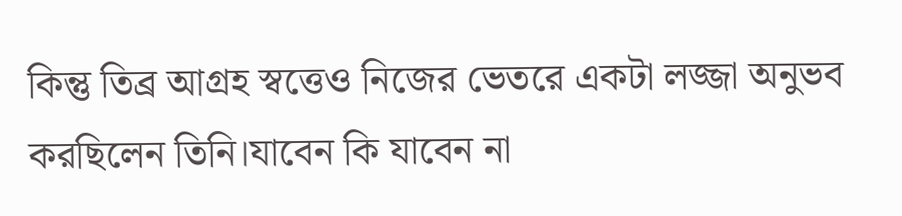কিন্তু তিব্র আগ্রহ স্বত্তেও নিজের ভেতরে একটা লজ্জা অনুভব করছিলেন তিনি।যাবেন কি যাবেন না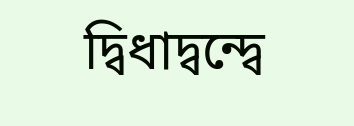দ্বিধাদ্বন্দ্বে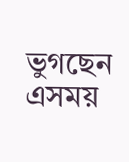ভুগছেন এসময়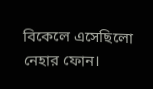বিকেলে এসেছিলো নেহার ফোন।